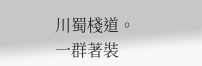川蜀棧道。
一群著裝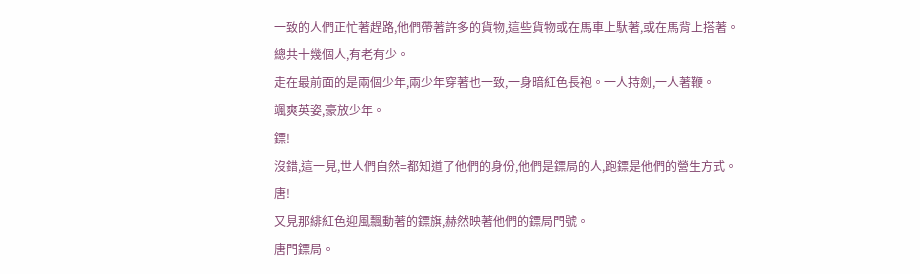一致的人們正忙著趕路,他們帶著許多的貨物,這些貨物或在馬車上馱著,或在馬背上搭著。
總共十幾個人,有老有少。
走在最前面的是兩個少年,兩少年穿著也一致,一身暗紅色長袍。一人持劍,一人著鞭。
颯爽英姿,豪放少年。
鏢!
沒錯,這一見,世人們自然=都知道了他們的身份,他們是鏢局的人,跑鏢是他們的營生方式。
唐!
又見那緋紅色迎風飄動著的鏢旗,赫然映著他們的鏢局門號。
唐門鏢局。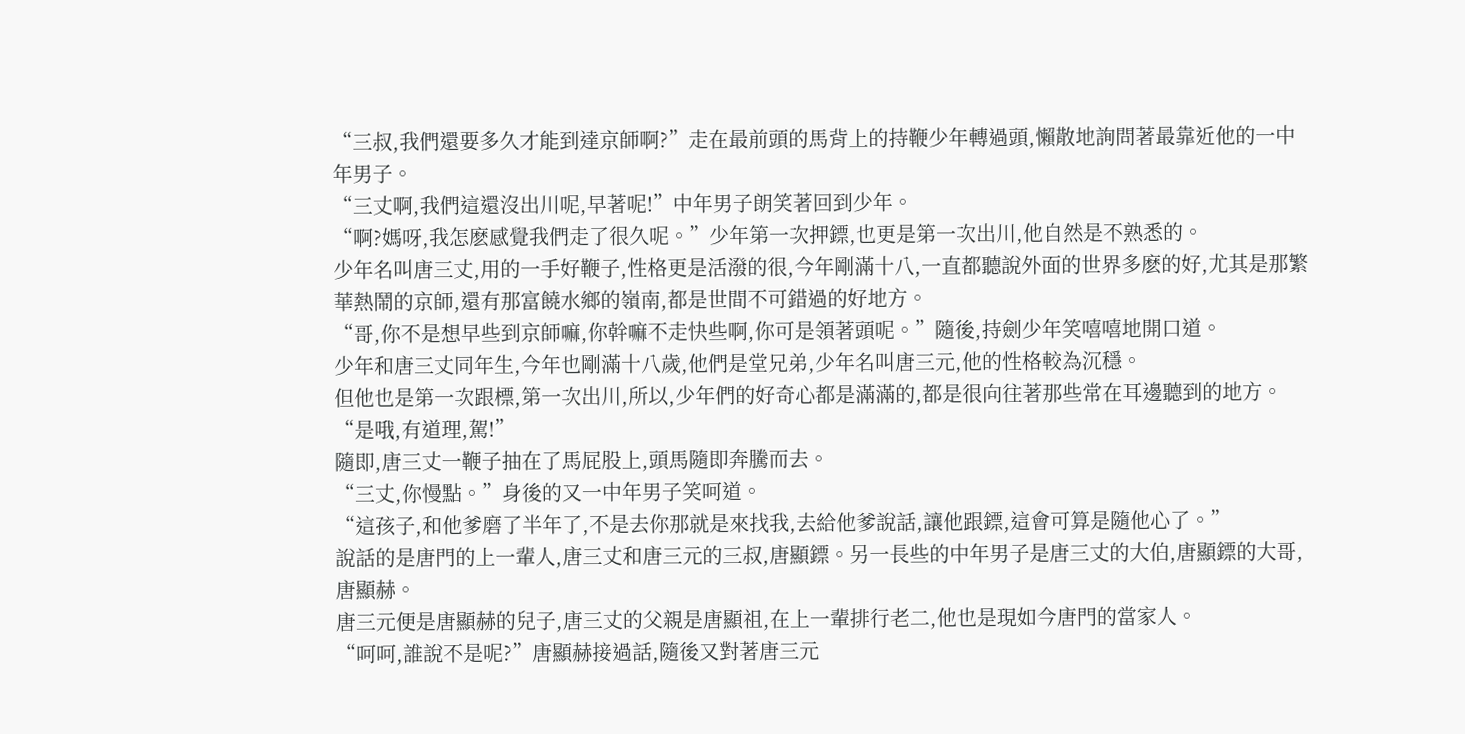“三叔,我們還要多久才能到達京師啊?”走在最前頭的馬背上的持鞭少年轉過頭,懶散地詢問著最靠近他的一中年男子。
“三丈啊,我們這還沒出川呢,早著呢!”中年男子朗笑著回到少年。
“啊?媽呀,我怎麽感覺我們走了很久呢。”少年第一次押鏢,也更是第一次出川,他自然是不熟悉的。
少年名叫唐三丈,用的一手好鞭子,性格更是活潑的很,今年剛滿十八,一直都聽說外面的世界多麽的好,尤其是那繁華熱鬧的京師,還有那富饒水鄉的嶺南,都是世間不可錯過的好地方。
“哥,你不是想早些到京師嘛,你幹嘛不走快些啊,你可是領著頭呢。”隨後,持劍少年笑嘻嘻地開口道。
少年和唐三丈同年生,今年也剛滿十八歲,他們是堂兄弟,少年名叫唐三元,他的性格較為沉穩。
但他也是第一次跟標,第一次出川,所以,少年們的好奇心都是滿滿的,都是很向往著那些常在耳邊聽到的地方。
“是哦,有道理,駕!”
隨即,唐三丈一鞭子抽在了馬屁股上,頭馬隨即奔騰而去。
“三丈,你慢點。”身後的又一中年男子笑呵道。
“這孩子,和他爹磨了半年了,不是去你那就是來找我,去給他爹說話,讓他跟鏢,這會可算是隨他心了。”
說話的是唐門的上一輩人,唐三丈和唐三元的三叔,唐顯鏢。另一長些的中年男子是唐三丈的大伯,唐顯鏢的大哥,唐顯赫。
唐三元便是唐顯赫的兒子,唐三丈的父親是唐顯祖,在上一輩排行老二,他也是現如今唐門的當家人。
“呵呵,誰說不是呢?”唐顯赫接過話,隨後又對著唐三元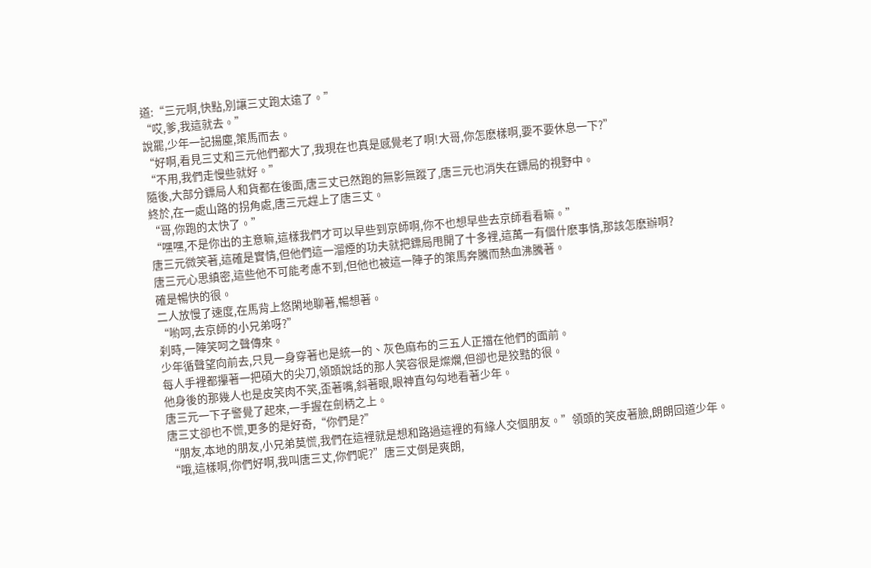道:“三元啊,快點,別讓三丈跑太遠了。”
“哎,爹,我這就去。”
說罷,少年一記揚塵,策馬而去。
“好啊,看見三丈和三元他們都大了,我現在也真是感覺老了啊!大哥,你怎麽樣啊,要不要休息一下?”
“不用,我們走慢些就好。”
隨後,大部分鏢局人和貨都在後面,唐三丈已然跑的無影無蹤了,唐三元也消失在鏢局的視野中。
終於,在一處山路的拐角處,唐三元趕上了唐三丈。
“哥,你跑的太快了。”
“嘿嘿,不是你出的主意嘛,這樣我們才可以早些到京師啊,你不也想早些去京師看看嘛。”
唐三元微笑著,這確是實情,但他們這一溜煙的功夫就把鏢局甩開了十多裡,這萬一有個什麽事情,那該怎麽辦啊?
唐三元心思縝密,這些他不可能考慮不到,但他也被這一陣子的策馬奔騰而熱血沸騰著。
確是暢快的很。
二人放慢了速度,在馬背上悠閑地聊著,暢想著。
“喲呵,去京師的小兄弟呀?”
刹時,一陣笑呵之聲傳來。
少年循聲望向前去,只見一身穿著也是統一的、灰色麻布的三五人正擋在他們的面前。
每人手裡都攥著一把碩大的尖刀,領頭說話的那人笑容很是燦爛,但卻也是狡黠的很。
他身後的那幾人也是皮笑肉不笑,歪著嘴,斜著眼,眼神直勾勾地看著少年。
唐三元一下子警覺了起來,一手握在劍柄之上。
唐三丈卻也不慌,更多的是好奇,“你們是?”
“朋友,本地的朋友,小兄弟莫慌,我們在這裡就是想和路過這裡的有緣人交個朋友。”領頭的笑皮著臉,朗朗回道少年。
“哦,這樣啊,你們好啊,我叫唐三丈,你們呢?”唐三丈倒是爽朗,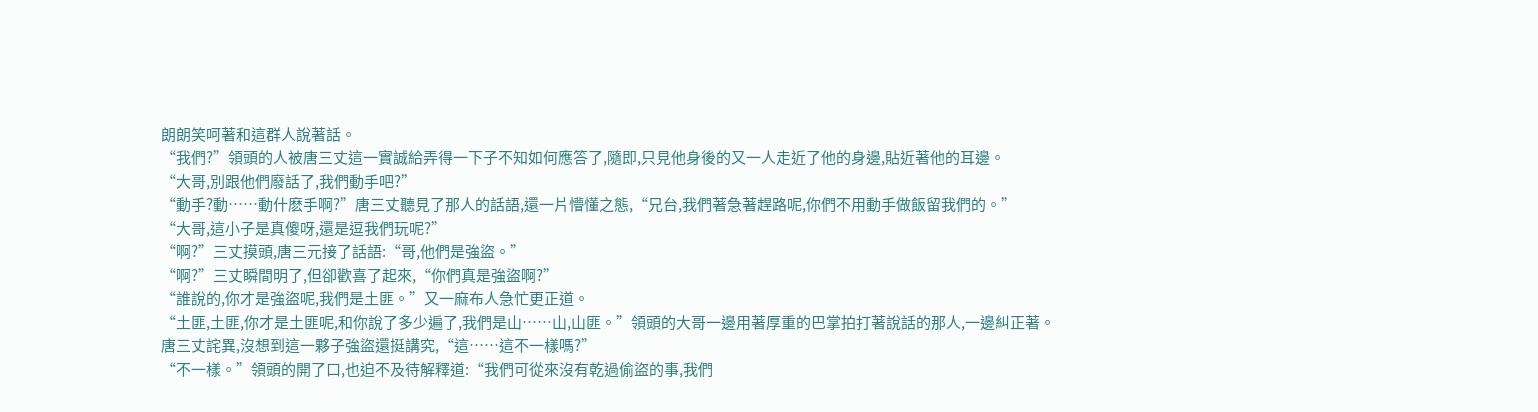朗朗笑呵著和這群人說著話。
“我們?”領頭的人被唐三丈這一實誠給弄得一下子不知如何應答了,隨即,只見他身後的又一人走近了他的身邊,貼近著他的耳邊。
“大哥,別跟他們廢話了,我們動手吧?”
“動手?動……動什麽手啊?”唐三丈聽見了那人的話語,還一片懵懂之態,“兄台,我們著急著趕路呢,你們不用動手做飯留我們的。”
“大哥,這小子是真傻呀,還是逗我們玩呢?”
“啊?”三丈摸頭,唐三元接了話語:“哥,他們是強盜。”
“啊?”三丈瞬間明了,但卻歡喜了起來,“你們真是強盜啊?”
“誰說的,你才是強盜呢,我們是土匪。”又一麻布人急忙更正道。
“土匪,土匪,你才是土匪呢,和你說了多少遍了,我們是山……山,山匪。”領頭的大哥一邊用著厚重的巴掌拍打著說話的那人,一邊糾正著。
唐三丈詫異,沒想到這一夥子強盜還挺講究,“這……這不一樣嗎?”
“不一樣。”領頭的開了口,也迫不及待解釋道:“我們可從來沒有乾過偷盜的事,我們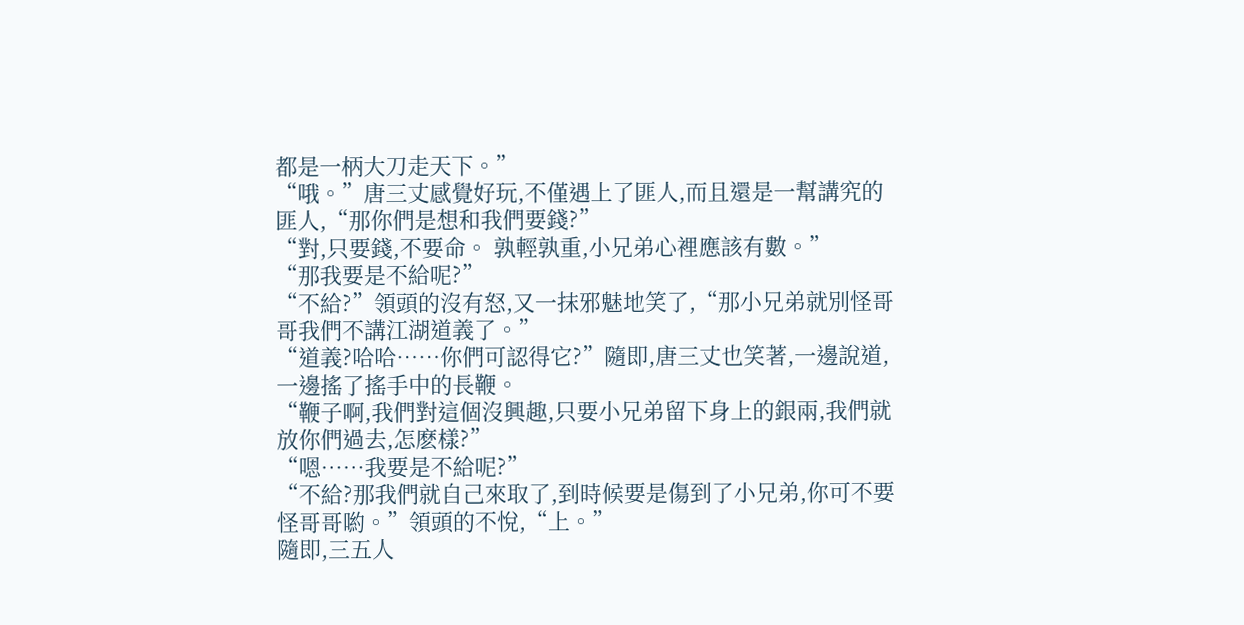都是一柄大刀走天下。”
“哦。”唐三丈感覺好玩,不僅遇上了匪人,而且還是一幫講究的匪人,“那你們是想和我們要錢?”
“對,只要錢,不要命。 孰輕孰重,小兄弟心裡應該有數。”
“那我要是不給呢?”
“不給?”領頭的沒有怒,又一抹邪魅地笑了,“那小兄弟就別怪哥哥我們不講江湖道義了。”
“道義?哈哈……你們可認得它?”隨即,唐三丈也笑著,一邊說道,一邊搖了搖手中的長鞭。
“鞭子啊,我們對這個沒興趣,只要小兄弟留下身上的銀兩,我們就放你們過去,怎麽樣?”
“嗯……我要是不給呢?”
“不給?那我們就自己來取了,到時候要是傷到了小兄弟,你可不要怪哥哥喲。”領頭的不悅,“上。”
隨即,三五人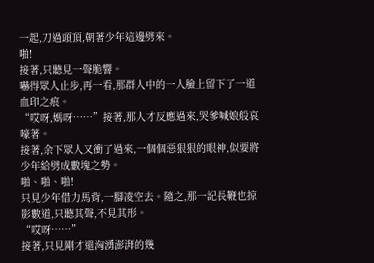一起,刀過頭頂,朝著少年這邊劈來。
啪!
接著,只聽見一聲脆響。
嚇得眾人止步,再一看,那群人中的一人臉上留下了一道血印之痕。
“哎呀,媽呀……”接著,那人才反應過來,哭爹喊娘般哀嚎著。
接著,余下眾人又衝了過來,一個個惡狠狠的眼神,似要將少年給劈成數塊之勢。
啪、啪、啪!
只見少年借力馬背,一腳凌空去。隨之,那一記長鞭也掠影數道,只聽其聲,不見其形。
“哎呀……”
接著,只見剛才還洶湧澎湃的幾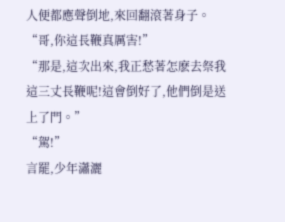人便都應聲倒地,來回翻滾著身子。
“哥,你這長鞭真厲害!”
“那是,這次出來,我正愁著怎麽去祭我這三丈長鞭呢!這會倒好了,他們倒是送上了門。”
“駕!”
言罷,少年瀟灑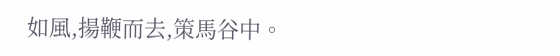如風,揚鞭而去,策馬谷中。